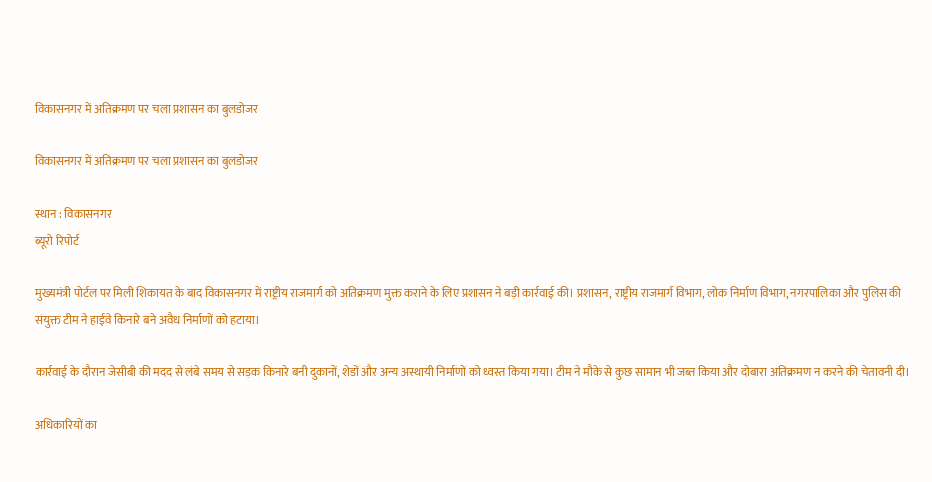विकासनगर में अतिक्रमण पर चला प्रशासन का बुलडोजर

विकासनगर में अतिक्रमण पर चला प्रशासन का बुलडोजर

स्थान : विकासनगर
ब्यूरो रिपोर्ट

मुख्यमंत्री पोर्टल पर मिली शिकायत के बाद विकासनगर में राष्ट्रीय राजमार्ग को अतिक्रमण मुक्त कराने के लिए प्रशासन ने बड़ी कार्रवाई की। प्रशासन, राष्ट्रीय राजमार्ग विभाग, लोक निर्माण विभाग, नगरपालिका और पुलिस की संयुक्त टीम ने हाईवे किनारे बने अवैध निर्माणों को हटाया।

कार्रवाई के दौरान जेसीबी की मदद से लंबे समय से सड़क किनारे बनी दुकानों, शेडों और अन्य अस्थायी निर्माणों को ध्वस्त किया गया। टीम ने मौके से कुछ सामान भी जब्त किया और दोबारा अतिक्रमण न करने की चेतावनी दी।

अधिकारियों का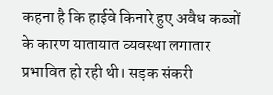कहना है कि हाईवे किनारे हुए अवैध कब्जों के कारण यातायात व्यवस्था लगातार प्रभावित हो रही थी। सड़क संकरी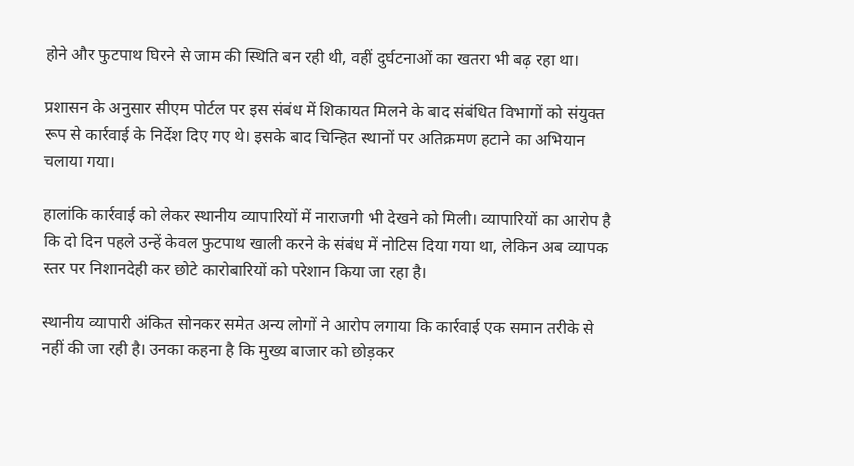होने और फुटपाथ घिरने से जाम की स्थिति बन रही थी, वहीं दुर्घटनाओं का खतरा भी बढ़ रहा था।

प्रशासन के अनुसार सीएम पोर्टल पर इस संबंध में शिकायत मिलने के बाद संबंधित विभागों को संयुक्त रूप से कार्रवाई के निर्देश दिए गए थे। इसके बाद चिन्हित स्थानों पर अतिक्रमण हटाने का अभियान चलाया गया।

हालांकि कार्रवाई को लेकर स्थानीय व्यापारियों में नाराजगी भी देखने को मिली। व्यापारियों का आरोप है कि दो दिन पहले उन्हें केवल फुटपाथ खाली करने के संबंध में नोटिस दिया गया था, लेकिन अब व्यापक स्तर पर निशानदेही कर छोटे कारोबारियों को परेशान किया जा रहा है।

स्थानीय व्यापारी अंकित सोनकर समेत अन्य लोगों ने आरोप लगाया कि कार्रवाई एक समान तरीके से नहीं की जा रही है। उनका कहना है कि मुख्य बाजार को छोड़कर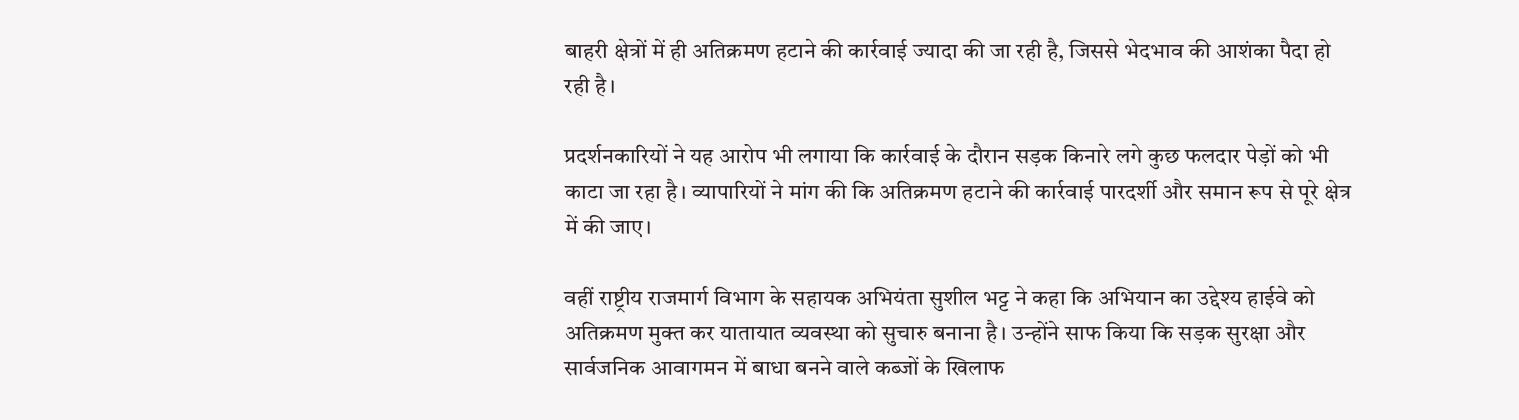बाहरी क्षेत्रों में ही अतिक्रमण हटाने की कार्रवाई ज्यादा की जा रही है, जिससे भेदभाव की आशंका पैदा हो रही है।

प्रदर्शनकारियों ने यह आरोप भी लगाया कि कार्रवाई के दौरान सड़क किनारे लगे कुछ फलदार पेड़ों को भी काटा जा रहा है। व्यापारियों ने मांग की कि अतिक्रमण हटाने की कार्रवाई पारदर्शी और समान रूप से पूरे क्षेत्र में की जाए।

वहीं राष्ट्रीय राजमार्ग विभाग के सहायक अभियंता सुशील भट्ट ने कहा कि अभियान का उद्देश्य हाईवे को अतिक्रमण मुक्त कर यातायात व्यवस्था को सुचारु बनाना है। उन्होंने साफ किया कि सड़क सुरक्षा और सार्वजनिक आवागमन में बाधा बनने वाले कब्जों के खिलाफ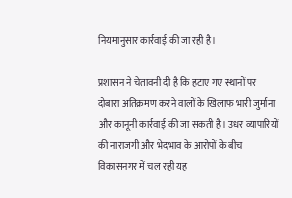नियमानुसार कार्रवाई की जा रही है।

प्रशासन ने चेतावनी दी है कि हटाए गए स्थानों पर दोबारा अतिक्रमण करने वालों के खिलाफ भारी जुर्माना और कानूनी कार्रवाई की जा सकती है। उधर व्यापारियों की नाराजगी और भेदभाव के आरोपों के बीच विकासनगर में चल रही यह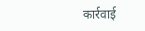कार्रवाई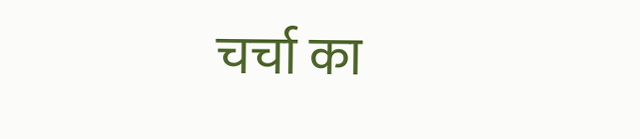चर्चा का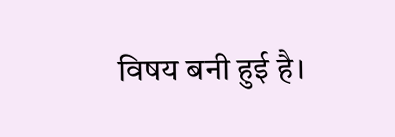विषय बनी हुई है।